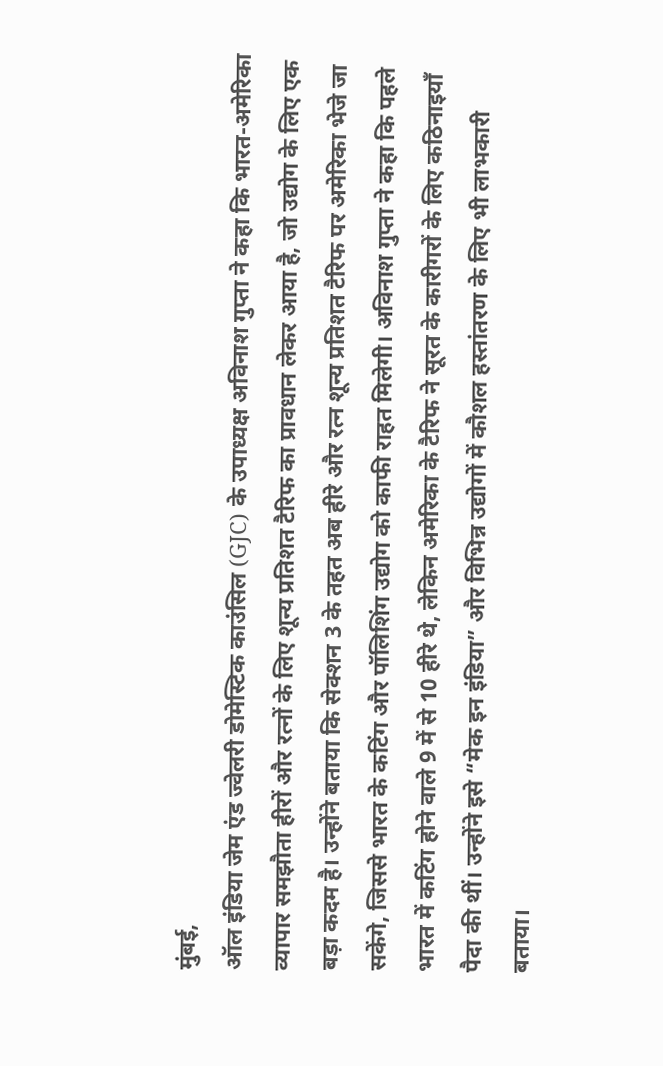मुंबई,
ऑल इंडिया जेम एंड ज्वेलरी डोमेस्टिक काउंसिल (GJC) के उपाध्यक्ष अविनाश गुप्ता ने कहा कि भारत-अमेरिका व्यापार समझौता हीरों और रत्नों के लिए शून्य प्रतिशत टैरिफ का प्रावधान लेकर आया है, जो उद्योग के लिए एक बड़ा कदम है। उन्होंने बताया कि सेक्शन 3 के तहत अब हीरे और रत्न शून्य प्रतिशत टैरिफ पर अमेरिका भेजे जा सकेंगे, जिससे भारत के कटिंग और पॉलिशिंग उद्योग को काफी राहत मिलेगी। अविनाश गुप्ता ने कहा कि पहले भारत में कटिंग होने वाले 9 में से 10 हीरे थे, लेकिन अमेरिका के टैरिफ ने सूरत के कारीगरों के लिए कठिनाइयाँ पैदा की थीं। उन्होंने इसे “मेक इन इंडिया” और विभिन्न उद्योगों में कौशल हस्तांतरण के लिए भी लाभकारी बताया।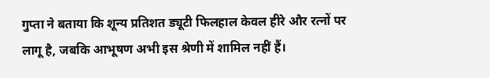गुप्ता ने बताया कि शून्य प्रतिशत ड्यूटी फिलहाल केवल हीरे और रत्नों पर लागू है, जबकि आभूषण अभी इस श्रेणी में शामिल नहीं हैं।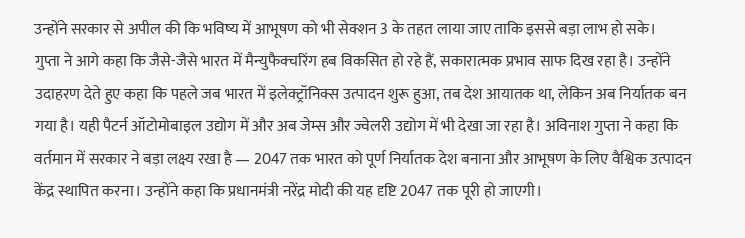उन्होंने सरकार से अपील की कि भविष्य में आभूषण को भी सेक्शन 3 के तहत लाया जाए ताकि इससे बड़ा लाभ हो सके।
गुप्ता ने आगे कहा कि जैसे-जैसे भारत में मैन्युफैक्चरिंग हब विकसित हो रहे हैं, सकारात्मक प्रभाव साफ दिख रहा है। उन्होंने उदाहरण देते हुए कहा कि पहले जब भारत में इलेक्ट्रॉनिक्स उत्पादन शुरू हुआ, तब देश आयातक था, लेकिन अब निर्यातक बन गया है। यही पैटर्न ऑटोमोबाइल उद्योग में और अब जेम्स और ज्वेलरी उद्योग में भी देखा जा रहा है। अविनाश गुप्ता ने कहा कि वर्तमान में सरकार ने बड़ा लक्ष्य रखा है — 2047 तक भारत को पूर्ण निर्यातक देश बनाना और आभूषण के लिए वैश्विक उत्पादन केंद्र स्थापित करना। उन्होंने कहा कि प्रधानमंत्री नरेंद्र मोदी की यह दृष्टि 2047 तक पूरी हो जाएगी।